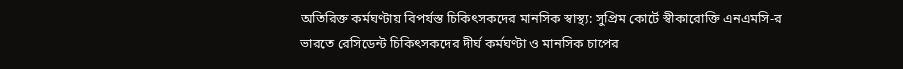অতিরিক্ত কর্মঘণ্টায় বিপর্যস্ত চিকিৎসকদের মানসিক স্বাস্থ্য: সুপ্রিম কোর্টে স্বীকারোক্তি এনএমসি-র
ভারতে রেসিডেন্ট চিকিৎসকদের দীর্ঘ কর্মঘণ্টা ও মানসিক চাপের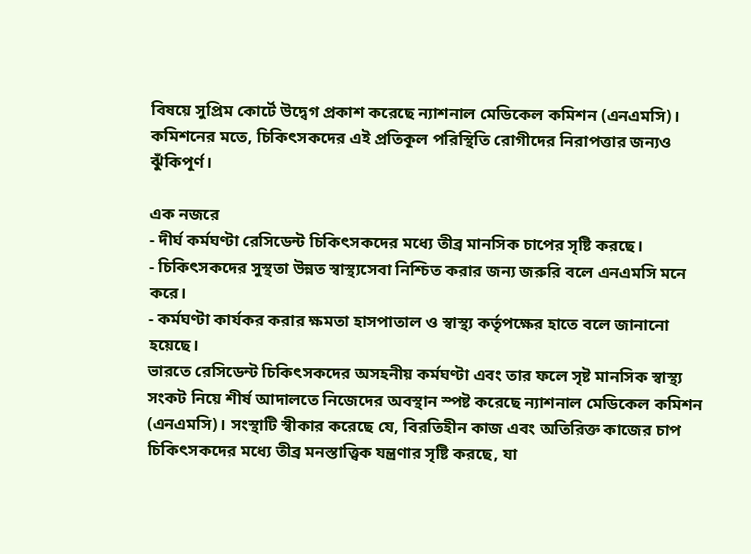বিষয়ে সুপ্রিম কোর্টে উদ্বেগ প্রকাশ করেছে ন্যাশনাল মেডিকেল কমিশন (এনএমসি)। কমিশনের মতে, চিকিৎসকদের এই প্রতিকূল পরিস্থিতি রোগীদের নিরাপত্তার জন্যও ঝুঁকিপূর্ণ।

এক নজরে
- দীর্ঘ কর্মঘণ্টা রেসিডেন্ট চিকিৎসকদের মধ্যে তীব্র মানসিক চাপের সৃষ্টি করছে।
- চিকিৎসকদের সুস্থতা উন্নত স্বাস্থ্যসেবা নিশ্চিত করার জন্য জরুরি বলে এনএমসি মনে করে।
- কর্মঘণ্টা কার্যকর করার ক্ষমতা হাসপাতাল ও স্বাস্থ্য কর্তৃপক্ষের হাতে বলে জানানো হয়েছে।
ভারতে রেসিডেন্ট চিকিৎসকদের অসহনীয় কর্মঘণ্টা এবং তার ফলে সৃষ্ট মানসিক স্বাস্থ্য সংকট নিয়ে শীর্ষ আদালতে নিজেদের অবস্থান স্পষ্ট করেছে ন্যাশনাল মেডিকেল কমিশন (এনএমসি)। সংস্থাটি স্বীকার করেছে যে, বিরতিহীন কাজ এবং অতিরিক্ত কাজের চাপ চিকিৎসকদের মধ্যে তীব্র মনস্তাত্ত্বিক যন্ত্রণার সৃষ্টি করছে, যা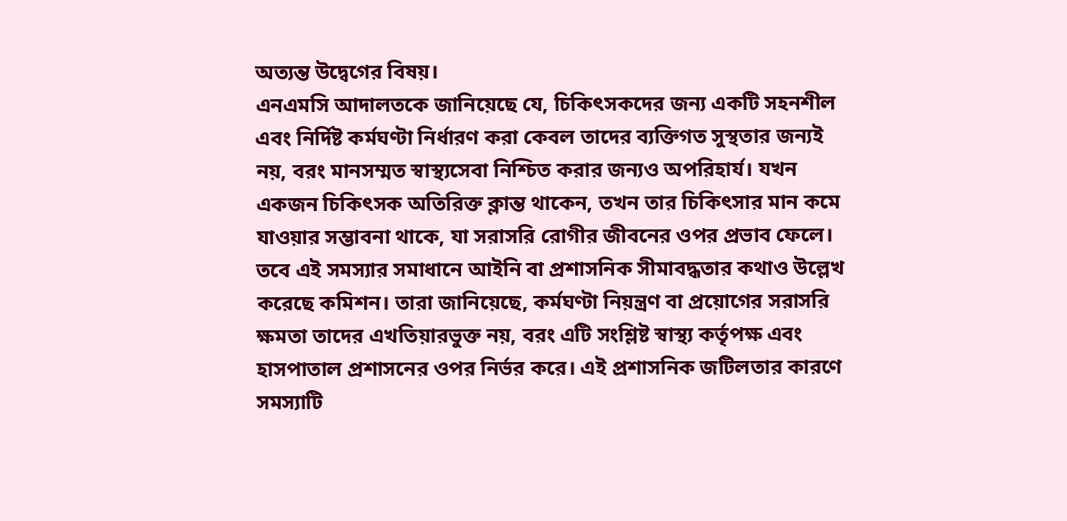অত্যন্ত উদ্বেগের বিষয়।
এনএমসি আদালতকে জানিয়েছে যে, চিকিৎসকদের জন্য একটি সহনশীল এবং নির্দিষ্ট কর্মঘণ্টা নির্ধারণ করা কেবল তাদের ব্যক্তিগত সুস্থতার জন্যই নয়, বরং মানসম্মত স্বাস্থ্যসেবা নিশ্চিত করার জন্যও অপরিহার্য। যখন একজন চিকিৎসক অতিরিক্ত ক্লান্ত থাকেন, তখন তার চিকিৎসার মান কমে যাওয়ার সম্ভাবনা থাকে, যা সরাসরি রোগীর জীবনের ওপর প্রভাব ফেলে।
তবে এই সমস্যার সমাধানে আইনি বা প্রশাসনিক সীমাবদ্ধতার কথাও উল্লেখ করেছে কমিশন। তারা জানিয়েছে, কর্মঘণ্টা নিয়ন্ত্রণ বা প্রয়োগের সরাসরি ক্ষমতা তাদের এখতিয়ারভুক্ত নয়, বরং এটি সংশ্লিষ্ট স্বাস্থ্য কর্তৃপক্ষ এবং হাসপাতাল প্রশাসনের ওপর নির্ভর করে। এই প্রশাসনিক জটিলতার কারণে সমস্যাটি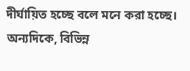দীর্ঘায়িত হচ্ছে বলে মনে করা হচ্ছে।
অন্যদিকে, বিভিন্ন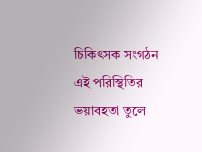চিকিৎসক সংগঠন এই পরিস্থিতির ভয়াবহতা তুলে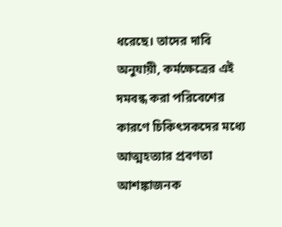ধরেছে। তাদের দাবি অনুযায়ী, কর্মক্ষেত্রের এই দমবন্ধ করা পরিবেশের কারণে চিকিৎসকদের মধ্যে আত্মহত্যার প্রবণতা আশঙ্কাজনক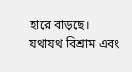হারে বাড়ছে। যথাযথ বিশ্রাম এবং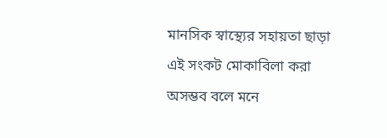মানসিক স্বাস্থ্যের সহায়তা ছাড়া এই সংকট মোকাবিলা করা অসম্ভব বলে মনে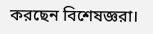করছেন বিশেষজ্ঞরা।